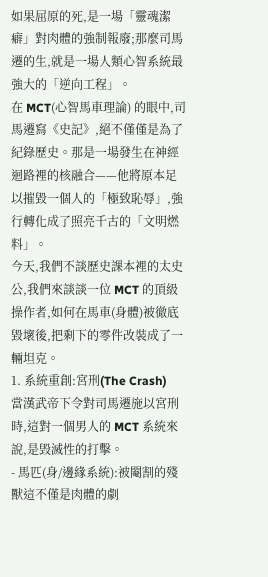如果屈原的死,是一場「靈魂潔癖」對肉體的強制報廢;那麼司馬遷的生,就是一場人類心智系統最強大的「逆向工程」。
在 MCT(心智馬車理論) 的眼中,司馬遷寫《史記》,絕不僅僅是為了紀錄歷史。那是一場發生在神經迴路裡的核融合——他將原本足以摧毀一個人的「極致恥辱」,強行轉化成了照亮千古的「文明燃料」。
今天,我們不談歷史課本裡的太史公,我們來談談一位 MCT 的頂級操作者,如何在馬車(身體)被徹底毀壞後,把剩下的零件改裝成了一輛坦克。
1. 系統重創:宮刑(The Crash)
當漢武帝下令對司馬遷施以宮刑時,這對一個男人的 MCT 系統來說,是毁滅性的打擊。
- 馬匹(身/邊緣系統):被閹割的殘獸這不僅是肉體的劇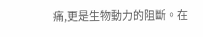痛,更是生物動力的阻斷。在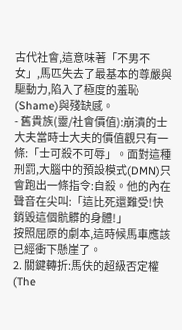古代社會,這意味著「不男不女」,馬匹失去了最基本的尊嚴與驅動力,陷入了極度的羞恥(Shame)與殘缺感。
- 舊貴族(靈/社會價值):崩潰的士大夫當時士大夫的價值觀只有一條:「士可殺不可辱」。面對這種刑罰,大腦中的預設模式(DMN)只會跑出一條指令:自殺。他的內在聲音在尖叫:「這比死還難受!快銷毀這個骯髒的身體!」
按照屈原的劇本,這時候馬車應該已經衝下懸崖了。
2. 關鍵轉折:馬伕的超級否定權(The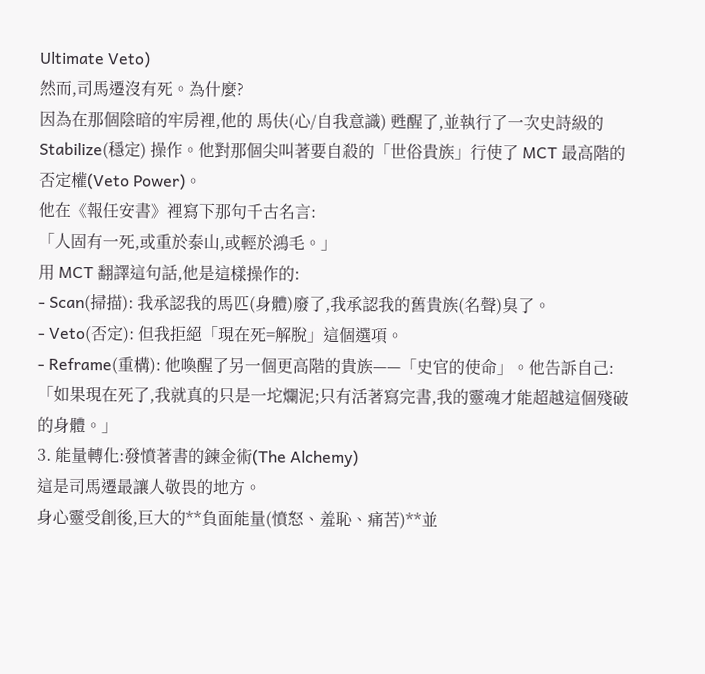Ultimate Veto)
然而,司馬遷沒有死。為什麼?
因為在那個陰暗的牢房裡,他的 馬伕(心/自我意識) 甦醒了,並執行了一次史詩級的 Stabilize(穩定) 操作。他對那個尖叫著要自殺的「世俗貴族」行使了 MCT 最高階的否定權(Veto Power)。
他在《報任安書》裡寫下那句千古名言:
「人固有一死,或重於泰山,或輕於鴻毛。」
用 MCT 翻譯這句話,他是這樣操作的:
- Scan(掃描): 我承認我的馬匹(身體)廢了,我承認我的舊貴族(名聲)臭了。
- Veto(否定): 但我拒絕「現在死=解脫」這個選項。
- Reframe(重構): 他喚醒了另一個更高階的貴族——「史官的使命」。他告訴自己:「如果現在死了,我就真的只是一坨爛泥;只有活著寫完書,我的靈魂才能超越這個殘破的身體。」
3. 能量轉化:發憤著書的鍊金術(The Alchemy)
這是司馬遷最讓人敬畏的地方。
身心靈受創後,巨大的**負面能量(憤怒、羞恥、痛苦)**並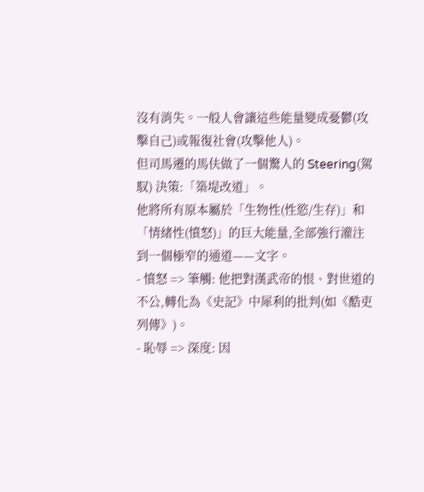沒有消失。一般人會讓這些能量變成憂鬱(攻擊自己)或報復社會(攻擊他人)。
但司馬遷的馬伕做了一個驚人的 Steering(駕馭) 決策:「築堤改道」。
他將所有原本屬於「生物性(性慾/生存)」和「情緒性(憤怒)」的巨大能量,全部強行灌注到一個極窄的通道——文字。
- 憤怒 => 筆觸: 他把對漢武帝的恨、對世道的不公,轉化為《史記》中犀利的批判(如《酷吏列傳》)。
- 恥辱 => 深度: 因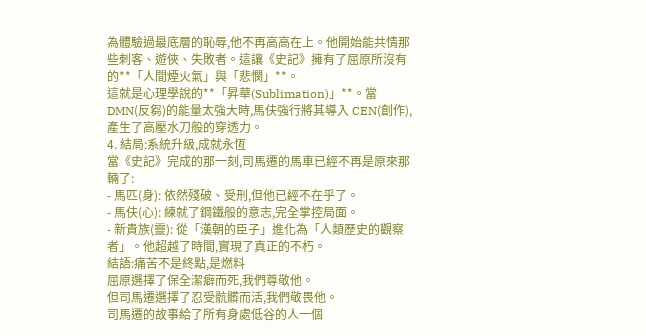為體驗過最底層的恥辱,他不再高高在上。他開始能共情那些刺客、遊俠、失敗者。這讓《史記》擁有了屈原所沒有的**「人間煙火氣」與「悲憫」**。
這就是心理學說的**「昇華(Sublimation)」**。當 DMN(反芻)的能量太強大時,馬伕強行將其導入 CEN(創作),產生了高壓水刀般的穿透力。
4. 結局:系統升級,成就永恆
當《史記》完成的那一刻,司馬遷的馬車已經不再是原來那輛了:
- 馬匹(身): 依然殘破、受刑,但他已經不在乎了。
- 馬伕(心): 練就了鋼鐵般的意志,完全掌控局面。
- 新貴族(靈): 從「漢朝的臣子」進化為「人類歷史的觀察者」。他超越了時間,實現了真正的不朽。
結語:痛苦不是終點,是燃料
屈原選擇了保全潔癖而死,我們尊敬他。
但司馬遷選擇了忍受骯髒而活,我們敬畏他。
司馬遷的故事給了所有身處低谷的人一個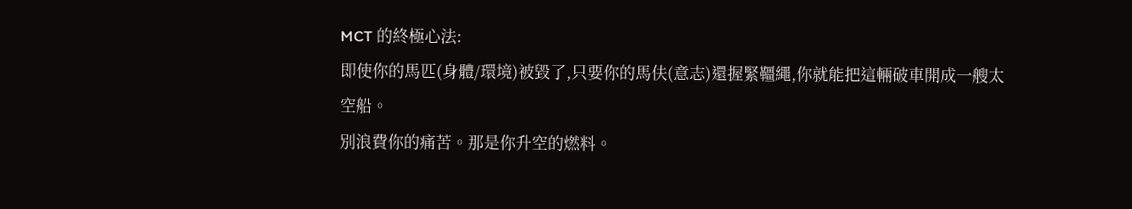MCT 的終極心法:
即使你的馬匹(身體/環境)被毀了,只要你的馬伕(意志)還握緊韁繩,你就能把這輛破車開成一艘太空船。
別浪費你的痛苦。那是你升空的燃料。